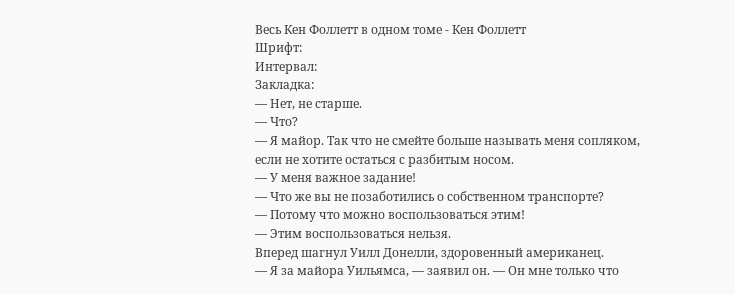Весь Кен Фоллетт в одном томе - Кен Фоллетт
Шрифт:
Интервал:
Закладка:
— Нет, не старше.
— Что?
— Я майор. Так что не смейте больше называть меня сопляком, если не хотите остаться с разбитым носом.
— У меня важное задание!
— Что же вы не позаботились о собственном транспорте?
— Потому что можно воспользоваться этим!
— Этим воспользоваться нельзя.
Вперед шагнул Уилл Донелли, здоровенный американец.
— Я за майора Уильямса, — заявил он. — Он мне только что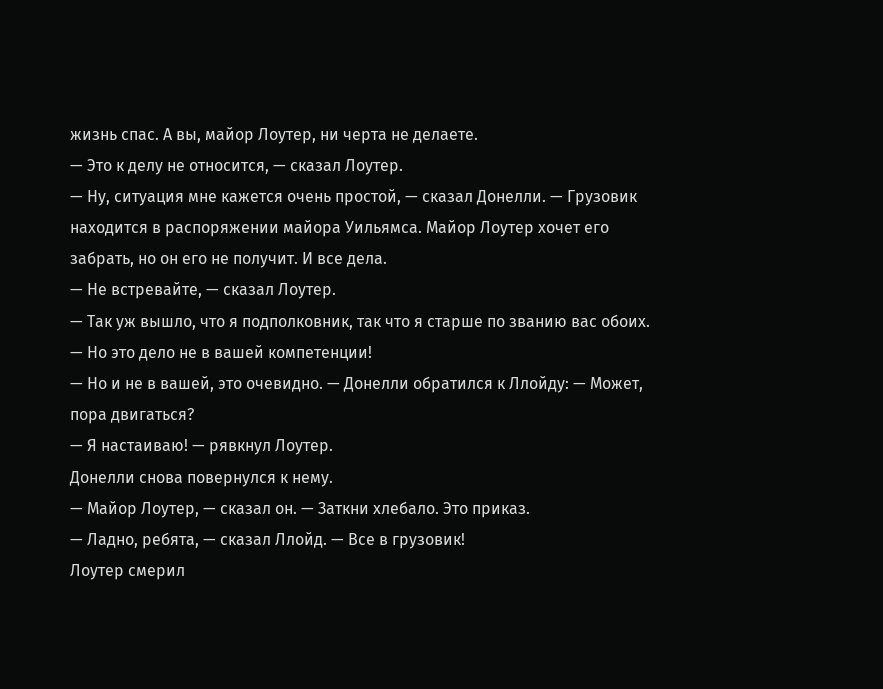жизнь спас. А вы, майор Лоутер, ни черта не делаете.
— Это к делу не относится, — сказал Лоутер.
— Ну, ситуация мне кажется очень простой, — сказал Донелли. — Грузовик находится в распоряжении майора Уильямса. Майор Лоутер хочет его забрать, но он его не получит. И все дела.
— Не встревайте, — сказал Лоутер.
— Так уж вышло, что я подполковник, так что я старше по званию вас обоих.
— Но это дело не в вашей компетенции!
— Но и не в вашей, это очевидно. — Донелли обратился к Ллойду: — Может, пора двигаться?
— Я настаиваю! — рявкнул Лоутер.
Донелли снова повернулся к нему.
— Майор Лоутер, — сказал он. — Заткни хлебало. Это приказ.
— Ладно, ребята, — сказал Ллойд. — Все в грузовик!
Лоутер смерил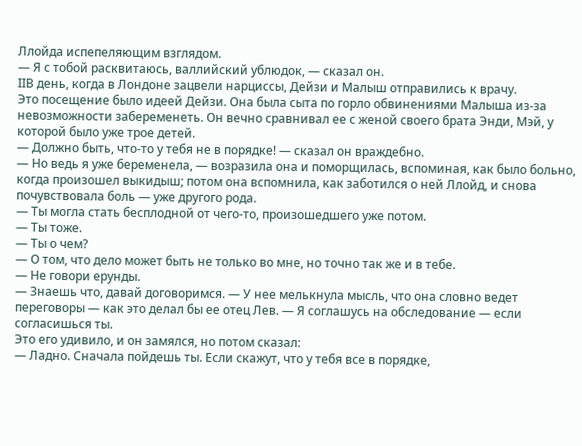Ллойда испепеляющим взглядом.
— Я с тобой расквитаюсь, валлийский ублюдок, — сказал он.
IIВ день, когда в Лондоне зацвели нарциссы, Дейзи и Малыш отправились к врачу.
Это посещение было идеей Дейзи. Она была сыта по горло обвинениями Малыша из-за невозможности забеременеть. Он вечно сравнивал ее с женой своего брата Энди, Мэй, у которой было уже трое детей.
— Должно быть, что-то у тебя не в порядке! — сказал он враждебно.
— Но ведь я уже беременела, — возразила она и поморщилась, вспоминая, как было больно, когда произошел выкидыш; потом она вспомнила, как заботился о ней Ллойд, и снова почувствовала боль — уже другого рода.
— Ты могла стать бесплодной от чего-то, произошедшего уже потом.
— Ты тоже.
— Ты о чем?
— О том, что дело может быть не только во мне, но точно так же и в тебе.
— Не говори ерунды.
— Знаешь что, давай договоримся. — У нее мелькнула мысль, что она словно ведет переговоры — как это делал бы ее отец Лев. — Я соглашусь на обследование — если согласишься ты.
Это его удивило, и он замялся, но потом сказал:
— Ладно. Сначала пойдешь ты. Если скажут, что у тебя все в порядке,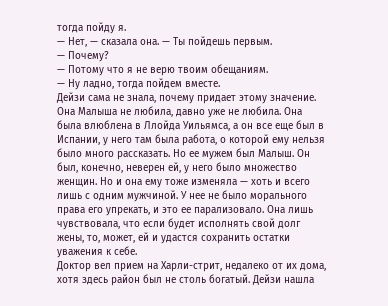тогда пойду я.
— Нет, — сказала она. — Ты пойдешь первым.
— Почему?
— Потому что я не верю твоим обещаниям.
— Ну ладно, тогда пойдем вместе.
Дейзи сама не знала, почему придает этому значение. Она Малыша не любила, давно уже не любила. Она была влюблена в Ллойда Уильямса, а он все еще был в Испании, у него там была работа, о которой ему нельзя было много рассказать. Но ее мужем был Малыш. Он был, конечно, неверен ей, у него было множество женщин. Но и она ему тоже изменяла — хоть и всего лишь с одним мужчиной. У нее не было морального права его упрекать, и это ее парализовало. Она лишь чувствовала, что если будет исполнять свой долг жены, то, может, ей и удастся сохранить остатки уважения к себе.
Доктор вел прием на Харли-стрит, недалеко от их дома, хотя здесь район был не столь богатый. Дейзи нашла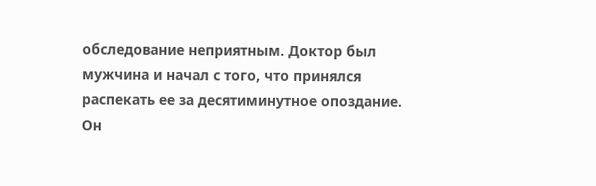обследование неприятным. Доктор был мужчина и начал с того, что принялся распекать ее за десятиминутное опоздание. Он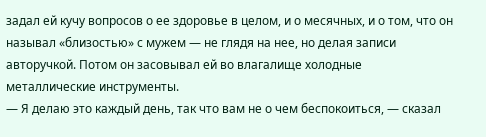задал ей кучу вопросов о ее здоровье в целом, и о месячных, и о том, что он называл «близостью» с мужем — не глядя на нее, но делая записи авторучкой. Потом он засовывал ей во влагалище холодные металлические инструменты.
— Я делаю это каждый день, так что вам не о чем беспокоиться, — сказал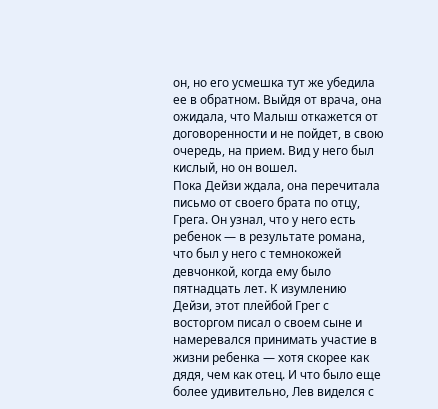он, но его усмешка тут же убедила ее в обратном. Выйдя от врача, она ожидала, что Малыш откажется от договоренности и не пойдет, в свою очередь, на прием. Вид у него был кислый, но он вошел.
Пока Дейзи ждала, она перечитала письмо от своего брата по отцу, Грега. Он узнал, что у него есть ребенок — в результате романа, что был у него с темнокожей девчонкой, когда ему было пятнадцать лет. К изумлению Дейзи, этот плейбой Грег с восторгом писал о своем сыне и намеревался принимать участие в жизни ребенка — хотя скорее как дядя, чем как отец. И что было еще более удивительно, Лев виделся с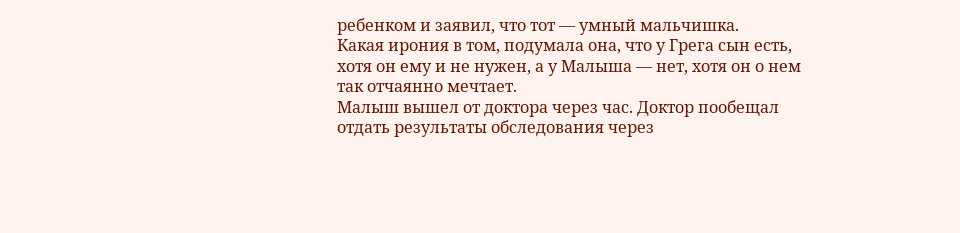ребенком и заявил, что тот — умный мальчишка.
Какая ирония в том, подумала она, что у Грега сын есть, хотя он ему и не нужен, а у Малыша — нет, хотя он о нем так отчаянно мечтает.
Малыш вышел от доктора через час. Доктор пообещал отдать результаты обследования через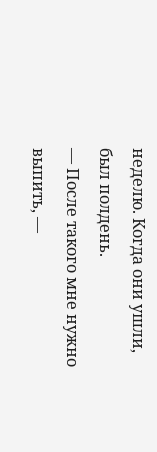неделю. Когда они ушли, был полдень.
— После такого мне нужно выпить, —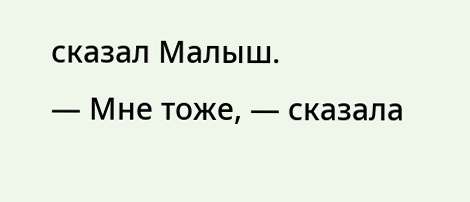сказал Малыш.
— Мне тоже, — сказала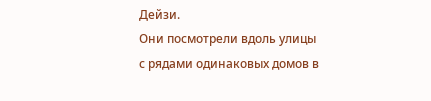Дейзи.
Они посмотрели вдоль улицы с рядами одинаковых домов в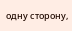одну сторону,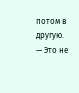потом в другую.
— Это не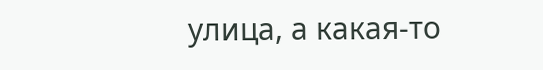улица, а какая-то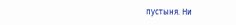пустыня. Ни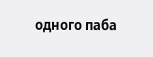одного паба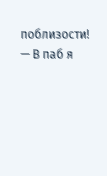поблизости!
— В паб я